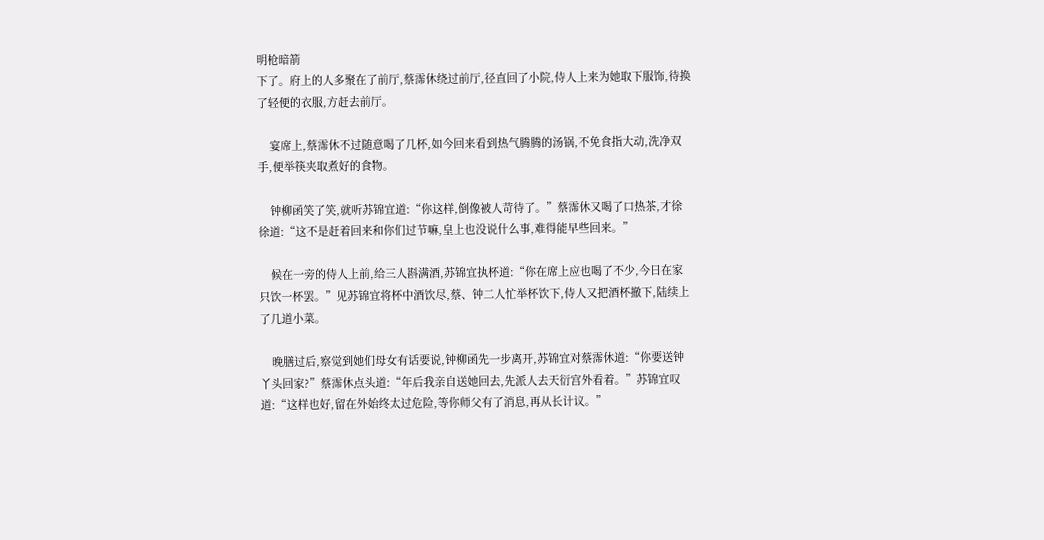明枪暗箭
下了。府上的人多聚在了前厅,蔡霈休绕过前厅,径直回了小院,侍人上来为她取下服饰,待换了轻便的衣服,方赶去前厅。

    宴席上,蔡霈休不过随意喝了几杯,如今回来看到热气腾腾的汤锅,不免食指大动,洗净双手,便举筷夹取煮好的食物。

    钟柳函笑了笑,就听苏锦宜道:“你这样,倒像被人苛待了。”蔡霈休又喝了口热茶,才徐徐道:“这不是赶着回来和你们过节嘛,皇上也没说什么事,难得能早些回来。”

    候在一旁的侍人上前,给三人斟满酒,苏锦宜执杯道:“你在席上应也喝了不少,今日在家只饮一杯罢。”见苏锦宜将杯中酒饮尽,蔡、钟二人忙举杯饮下,侍人又把酒杯撤下,陆续上了几道小菜。

    晚膳过后,察觉到她们母女有话要说,钟柳函先一步离开,苏锦宜对蔡霈休道:“你要送钟丫头回家?”蔡霈休点头道:“年后我亲自送她回去,先派人去天衍宫外看着。”苏锦宜叹道:“这样也好,留在外始终太过危险,等你师父有了消息,再从长计议。”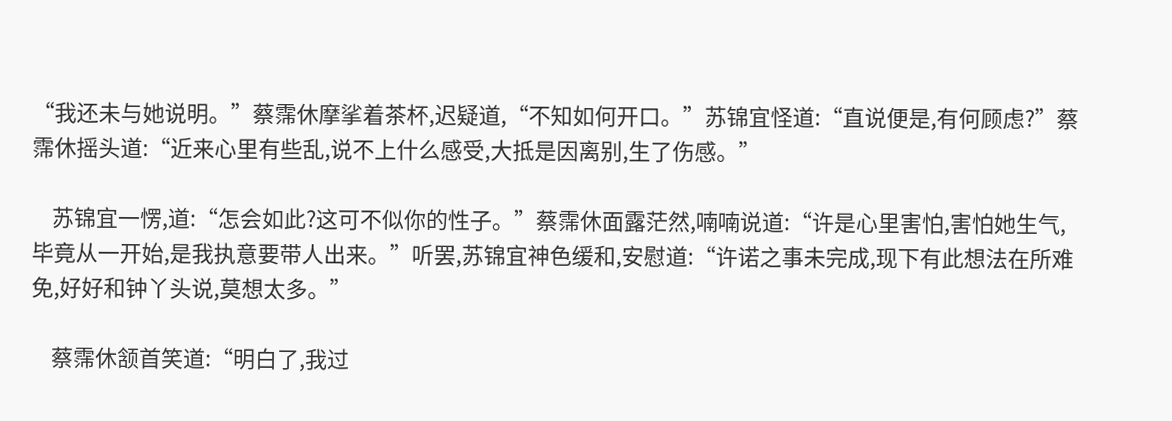“我还未与她说明。”蔡霈休摩挲着茶杯,迟疑道,“不知如何开口。”苏锦宜怪道:“直说便是,有何顾虑?”蔡霈休摇头道:“近来心里有些乱,说不上什么感受,大抵是因离别,生了伤感。”

    苏锦宜一愣,道:“怎会如此?这可不似你的性子。”蔡霈休面露茫然,喃喃说道:“许是心里害怕,害怕她生气,毕竟从一开始,是我执意要带人出来。”听罢,苏锦宜神色缓和,安慰道:“许诺之事未完成,现下有此想法在所难免,好好和钟丫头说,莫想太多。”

    蔡霈休颔首笑道:“明白了,我过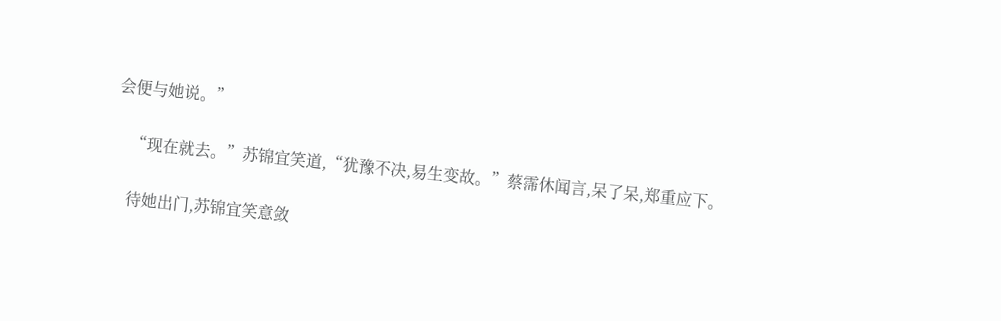会便与她说。”

    “现在就去。”苏锦宜笑道,“犹豫不决,易生变故。”蔡霈休闻言,呆了呆,郑重应下。

    待她出门,苏锦宜笑意敛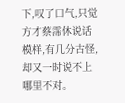下,叹了口气,只觉方才蔡霈休说话模样,有几分古怪,却又一时说不上哪里不对。